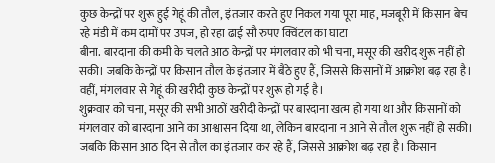कुछ केन्द्रों पर शुरू हुई गेहूं की तौल, इंतजार करते हुए निकल गया पूरा माह, मजबूरी में किसान बेच रहे मंडी में कम दामों पर उपज, हो रहा ढाई सौ रुपए क्विंटल का घाटा
बीना. बारदाना की कमी के चलते आठ केन्द्रों पर मंगलवार को भी चना, मसूर की खरीद शुरू नहीं हो सकी। जबकि केन्द्रों पर किसान तौल के इंतजार में बैठे हुए हैं, जिससे किसानों में आक्रोश बढ़ रहा है। वहीं, मंगलवार से गेहूं की खरीदी कुछ केन्द्रों पर शुरू हो गई है।
शुक्रवार को चना, मसूर की सभी आठों खरीदी केन्द्रों पर बारदाना खत्म हो गया था और किसानों को मंगलवार को बारदाना आने का आश्वासन दिया था, लेकिन बारदाना न आने से तौल शुरू नहीं हो सकी। जबकि किसान आठ दिन से तौल का इंतजार कर रहे हैं, जिससे आक्रोश बढ़ रहा है। किसान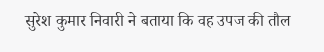सुरेश कुमार निवारी ने बताया कि वह उपज की तौल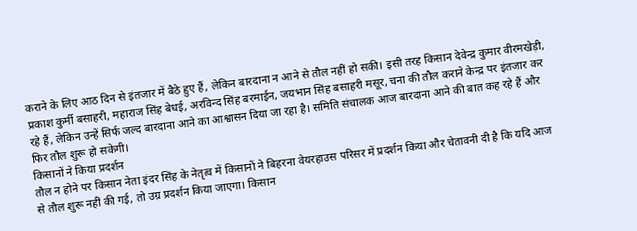कराने के लिए आठ दिन से इंतजार में बैठे हुए हैं, लेकिन बारदाना न आने से तौल नहीं हो सकी। इसी तरह किसान देवेन्द्र कुमार वीरमखेड़ी, प्रकाश कुर्मी बसाहरी, महाराज सिंह बेधई, अरविन्द सिंह बरमाईन, जयभान सिंह बसाहरी मसूर, चना की तौल कराने केन्द्र पर इंतजार कर रहे हैं, लेकिन उन्हें सिर्फ जल्द बारदाना आने का आश्वासन दिया जा रहा है। समिति संचालक आज बारदाना आने की बात कह रहे हैं और फिर तौल शुरू हो सकेगी।
किसानों ने किया प्रदर्शन
तौल न होने पर किसान नेता इंदर सिंह के नेतृत्व में किसानों ने बिहरना वेयरहाउस परिसर में प्रदर्शन किया और चेतावनी दी है कि यदि आज से तौल शुरू नहीं की गई, तो उग्र प्रदर्शन किया जाएगा। किसान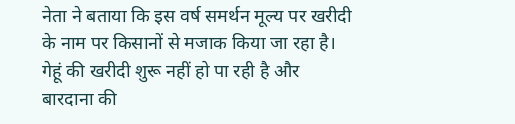नेता ने बताया कि इस वर्ष समर्थन मूल्य पर खरीदी के नाम पर किसानों से मजाक किया जा रहा है। गेहूं की खरीदी शुरू नहीं हो पा रही है और बारदाना की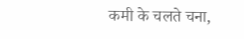कमी के चलते चना,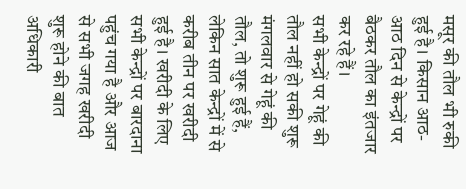मसूर की तौल भी रुकी हुई है। किसान आठ-आठ दिन से केन्द्रों पर बैठकर तौल का इंतजार कर रहे हैं।
सभी केन्द्रों पर गेहूं की तौल नहीं हो सकी शुरू
मंगलवार से गेहूं की तौल, तो शुरू हुई हैं, लेकिन सात केन्द्रों में से करीब तीन पर खरीदी हुई है। खरीदी के लिए सभी केन्द्रों पर बारदाना पहुंच गया है और आज से सभी जगह खरीदी शुरू होने की बात अधिकारी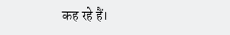कह रहे हैं।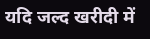यदि जल्द खरीदी में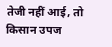तेजी नहीं आई, तो किसान उपज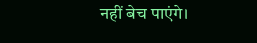नहीं बेच पाएंगे।